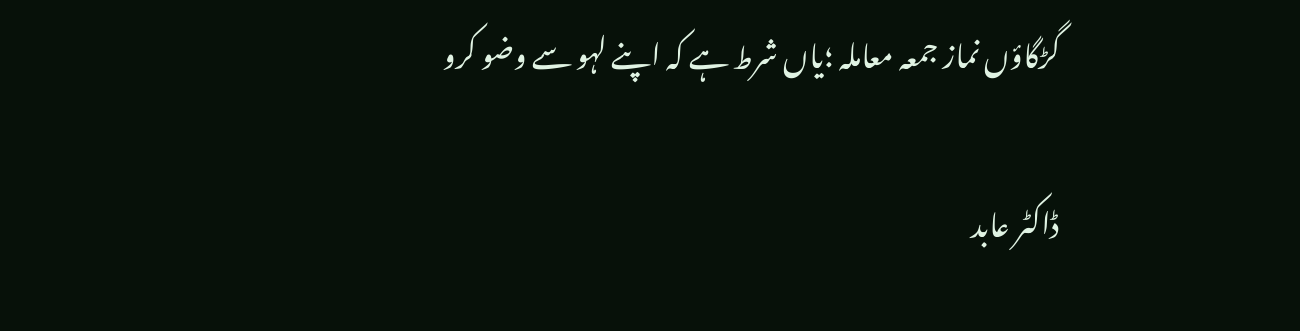گڑگاؤں نماز جمعہ معاملہ ؛یاں شرط ہے کہ اپنے لہو سے وضو کرو

ڈاکٹر عابد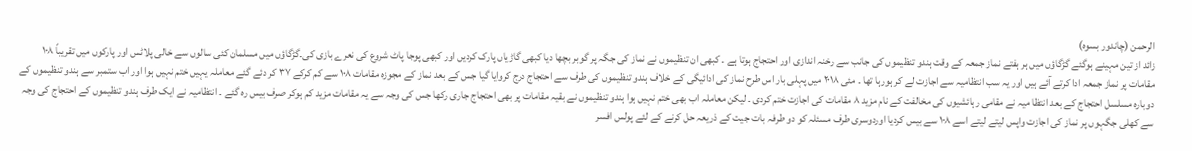الرحمن (چاندور بسوہ)
زائد از تین مہینے ہوگئے گڑگاؤں میں ہر ہفتے نماز جمعہ کے وقت ہندو تنظیموں کی جانب سے رخنہ اندازی اور احتجاج ہوتا ہے ۔ کبھی ان تنظیموں نے نماز کی جگہ پر گوبر بچھا دیا کبھی گاڑیاں پارک کردیں اور کبھی پوجا پاٹ شروع کی نعرے بازی کی۔گڑگاؤں میں مسلمان کئی سالوں سے خالی پلاٹس اور پارکوں میں تقریباً ۱۰۸ مقامات پر نماز جمعہ ادا کرتے آئے ہیں اور یہ سب انتظامیہ سے اجازت لے کر ہورہا تھا ۔ مئی ۲۰۱۸ میں پہلی بار اس طرح نماز کی ادائیگی کے خلاف ہندو تنظیموں کی طرف سے احتجاج درج کروایا گیا جس کے بعد نماز کے مجوزہ مقامات ۱۰۸ سے کم کرکے ۳۷ کر دئے گئے معاملہ یہیں ختم نہیں ہوا اور اب ستمبر سے ہندو تنظیموں کے دوبارہ مسلسل احتجاج کے بعد انتظا میہ نے مقامی رہائشیوں کی مخالفت کے نام مزید ۸ مقامات کی اجازت ختم کردی ۔ لیکن معاملہ اب بھی ختم نہیں ہوا ہندو تنظیموں نے بقیہ مقامات پر بھی احتجاج جاری رکھا جس کی وجہ سے یہ مقامات مزید کم ہوکر صرف بیس رہ گئے ۔ انتظامیہ نے ایک طرف ہندو تنظیموں کے احتجاج کی وجہ سے کھلی جگہوں پر نماز کی اجازت واپس لیتے لیتے اسے ۱۰۸ سے بیس کردیا اوردوسری طرف مسئلہ کو دو طرفہ بات جیت کے ذریعہ حل کرنے کے لئے پولس افسر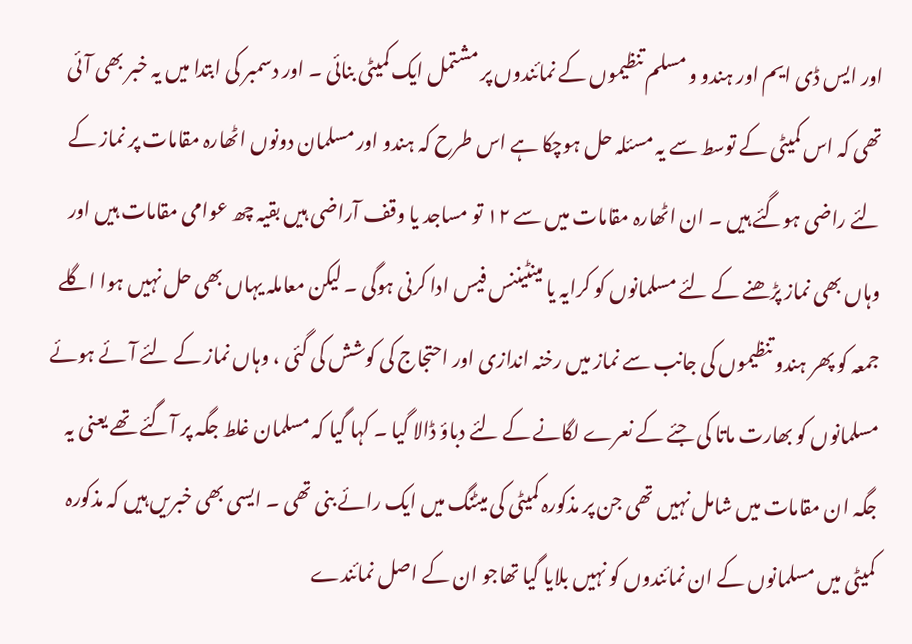اور ایس ڈی ایم اور ہندو و مسلم تنظیموں کے نمائندوں پر مشتمل ایک کمیٹی بنائی ۔ اور دسمبر کی ابتدا میں یہ خبر بھی آئی تھی کہ اس کمیٹی کے توسط سے یہ مسئلہ حل ہوچکا ہے اس طرح کہ ہندو اور مسلمان دونوں اٹھارہ مقامات پر نماز کے لئے راضی ہوگئے ہیں ۔ ان اٹھارہ مقامات میں سے ۱۲ تو مساجد یا وقف آراضی ہیں بقیہ چھ عوامی مقامات ہیں اور وہاں بھی نماز پڑھنے کے لئے مسلمانوں کو کرایہ یا مینٹیننس فیس ادا کرنی ہوگی ۔ لیکن معاملہ یہاں بھی حل نہیں ہوا اگلے جمعہ کو پھر ہندو تنظیموں کی جانب سے نماز میں رخنہ اندازی اور احتجاج کی کوشش کی گئی ، وہاں نماز کے لئے آئے ہوئے مسلمانوں کو بھارت ماتا کی جئے کے نعرے لگانے کے لئے دباؤ ڈالا گیا ۔ کہا گیا کہ مسلمان غلط جگہ پر آگئے تھے یعنی یہ جگہ ان مقامات میں شامل نہیں تھی جن پر مذکورہ کمیٹی کی میٹنگ میں ایک رائے بنی تھی ۔ ایسی بھی خبریں ہیں کہ مذکورہ کمیٹی میں مسلمانوں کے ان نمائندوں کو نہیں بلایا گیا تھاجو ان کے اصل نمائندے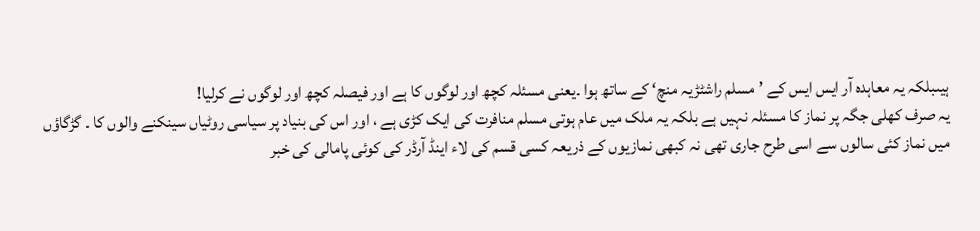ہیںبلکہ یہ معاہدہ آر ایس ایس کے ’مسلم راشٹڑیہ منچ‘ کے ساتھ ہوا ۔یعنی مسئلہ کچھ اور لوگوں کا ہے اور فیصلہ کچھ اور لوگوں نے کرلیا!
یہ صرف کھلی جگہ پر نماز کا مسئلہ نہیں ہے بلکہ یہ ملک میں عام ہوتی مسلم منافرت کی ایک کڑی ہے ، اور اس کی بنیاد پر سیاسی روٹیاں سینکنے والوں کا ۔ گڑگاؤں میں نماز کئی سالوں سے اسی طرح جاری تھی نہ کبھی نمازیوں کے ذریعہ کسی قسم کی لاء اینڈ آرڈر کی کوئی پامالی کی خبر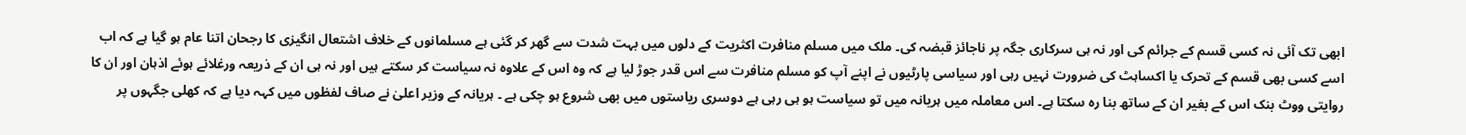ابھی تک آئی نہ کسی قسم کے جرائم کی اور نہ ہی سرکاری جگہ پر ناجائز قبضہ کی۔ ملک میں مسلم منافرت اکثریت کے دلوں میں بہت شدت سے گھر کر گئی ہے مسلمانوں کے خلاف اشتعال انگیزی کا رجحان اتنا عام ہو گیا ہے کہ اب اسے کسی بھی قسم کے تحرک یا اکساہٹ کی ضرورت نہیں رہی اور سیاسی پارٹیوں نے اپنے آپ کو مسلم منافرت سے اس قدر جوڑ لیا ہے کہ وہ اس کے علاوہ نہ سیاست کر سکتے ہیں اور نہ ہی ان کے ذریعہ ورغلائے ہوئے اذہان اور ان کا روایتی ووٹ بنک اس کے بغیر ان کے ساتھ بنا رہ سکتا ہے۔ اس معاملہ میں ہریانہ میں تو سیاست ہو ہی رہی ہے دوسری ریاستوں میں بھی شروع ہو چکی ہے ۔ ہریانہ کے وزیر اعلیٰ نے صاف لفظوں میں کہہ دیا ہے کہ کھلی جگہوں پر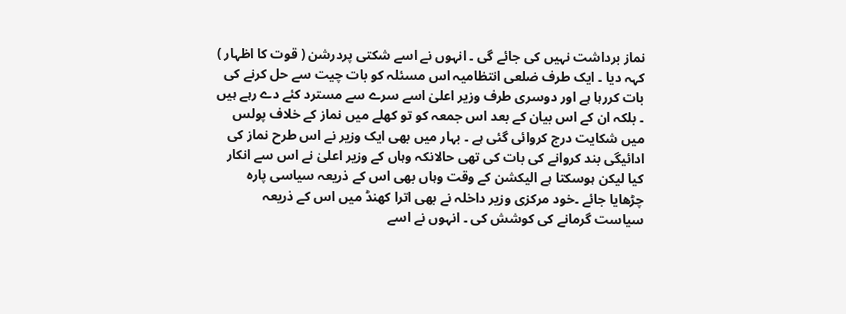نماز برداشت نہیں کی جائے گی ۔ انہوں نے اسے شکتی پردرشن ( قوت کا اظہار ) کہہ دیا ۔ ایک طرف ضلعی انتظامیہ اس مسئلہ کو بات چیت سے حل کرنے کی بات کررہا ہے اور دوسری طرف وزیر اعلیٰ اسے سرے سے مسترد کئے دے رہے ہیں ۔ بلکہ ان کے اس بیان کے بعد اس جمعہ کو تو کھلے میں نماز کے خلاف پولس میں شکایت درج کروائی گئی ہے ۔ بہار میں بھی ایک وزیر نے اس طرح نماز کی ادائیگی بند کروانے کی بات کی تھی حالانکہ وہاں کے وزیر اعلیٰ نے اس سے انکار کیا لیکن ہوسکتا ہے الیکشن کے وقت وہاں بھی اس کے ذریعہ سیاسی پارہ چڑھایا جائے ۔خود مرکزی وزیر داخلہ نے بھی اترا کھنڈ میں اس کے ذریعہ سیاست گرمانے کی کوشش کی ۔ انہوں نے اسے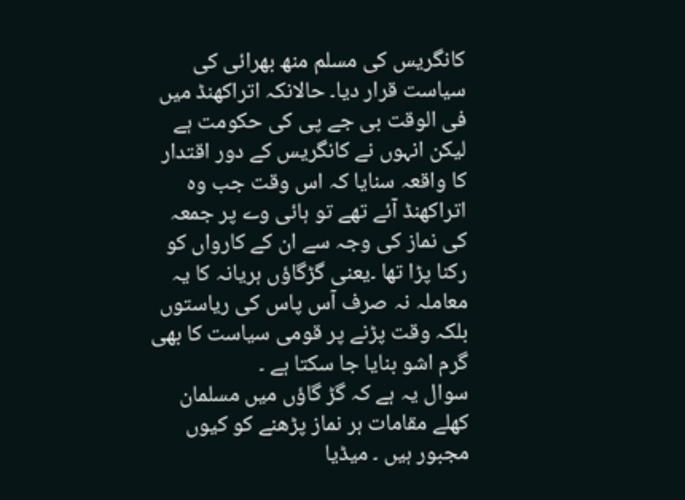کانگریس کی مسلم منھ بھرائی کی سیاست قرار دیا۔ حالانکہ اتراکھنڈ میں فی الوقت بی جے پی کی حکومت ہے لیکن انہوں نے کانگریس کے دور اقتدار کا واقعہ سنایا کہ اس وقت جب وہ اتراکھنڈ آئے تھے تو ہائی وے پر جمعہ کی نماز کی وجہ سے ان کے کارواں کو رکنا پڑا تھا ۔یعنی گڑگاؤں ہریانہ کا یہ معاملہ نہ صرف آس پاس کی ریاستوں بلکہ وقت پڑنے پر قومی سیاست کا بھی گرم اشو بنایا جا سکتا ہے ۔
سوال یہ ہے کہ گڑ گاؤں میں مسلمان کھلے مقامات ہر نماز پڑھنے کو کیوں مجبور ہیں ۔ میڈیا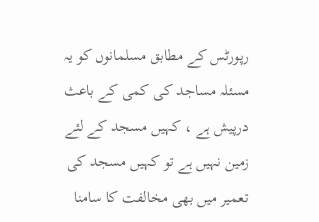رپورٹس کے مطابق مسلمانوں کو یہ مسئلہ مساجد کی کمی کے باعث درپیش ہے ، کہیں مسجد کے لئے زمین نہیں ہے تو کہیں مسجد کی تعمیر میں بھی مخالفت کا سامنا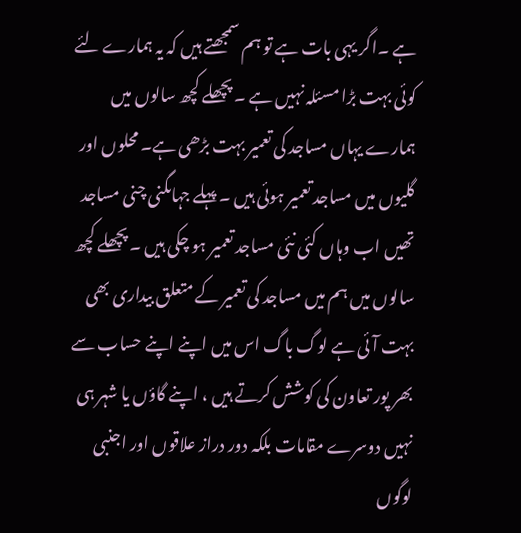ہے ۔اگر یہی بات ہے تو ہم سمجھتے ہیں کہ یہ ہمارے لئے کوئی بہت بڑا مسئلہ نہیں ہے ۔ پچھلے کچھ سالوں میں ہمارے یہاں مساجد کی تعمیر بہت بڑھی ہے۔ محلوں اور گلیوں میں مساجد تعمیر ہوئی ہیں ۔ پہلے جہاںگنی چنی مساجد تھیں اب وہاں کئی نئی مساجد تعمیر ہو چکی ہیں ۔ پچھلے کچھ سالوں میں ہم میں مساجد کی تعمیر کے متعلق بیداری بھی بہت آئی ہے لوگ باگ اس میں اپنے اپنے حساب سے بھر پور تعاون کی کوشش کرتے ہیں ، اپنے گاؤں یا شہر ہی نہیں دوسرے مقامات بلکہ دور دراز علاقوں اور اجنبی لوگوں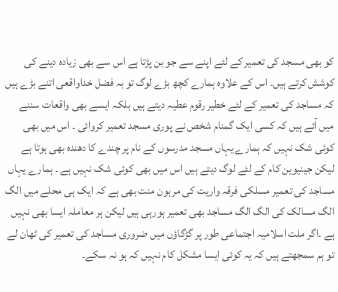کو بھی مسجد کی تعمیر کے لئے اپنے سے جو بن پڑتا ہے اس سے بھی زیادہ دینے کی کوشش کرتے ہیں۔ اس کے علاوہ ہمارے کچھ بڑے لوگ تو بہ فضل خداواقعی اتنے بڑے ہیں کہ مساجد کی تعمیر کے لئے خطیر رقوم عطیہ دیتے ہیں بلکہ ایسے بھی واقعات سننے میں آئے ہیں کہ کسی ایک گمنام شخص نے پوری مسجد تعمیر کروائی ۔ اس میں بھی کوئی شک نہیں کہ ہمارے یہاں مسجد مدرسوں کے نام پر چندے کا دھندہ بھی ہوتا ہے لیکن جینیوین کام کے لئے لوگ دیتے ہیں اس میں بھی کوئی شک نہیں ہے ۔ ہمارے یہاں مساجد کی تعمیر مسلکی فرقہ واریت کی مرہون منت بھی ہے کہ ایک ہی محلے میں الگ الگ مسالک کی الگ الگ مساجد بھی تعمیر ہورہی ہیں لیکن ہر معاملہ ایسا بھی نہیں ہے ۔اگر ملت اسلامیہ اجتماعی طور پر گڑگاؤں میں ضروری مساجد کی تعمیر کی ٹھان لے تو ہم سمجھتے ہیں کہ یہ کوئی ایسا مشکل کام نہیں کہ ہو نہ سکے۔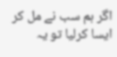اگر ہم سب نے مل کر ایسا کرلیا تو یہ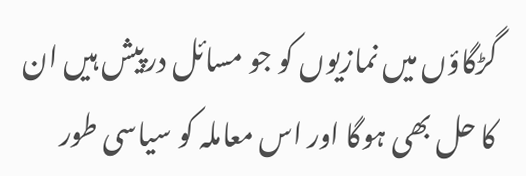گڑگاؤں میں نمازیوں کو جو مسائل درپیش ہیں ان کا حل بھی ہوگا اور اس معاملہ کو سیاسی طور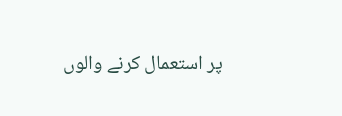پر استعمال کرنے والوں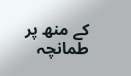کے منھ پر طمانچہ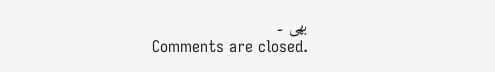بھی ۔
Comments are closed.